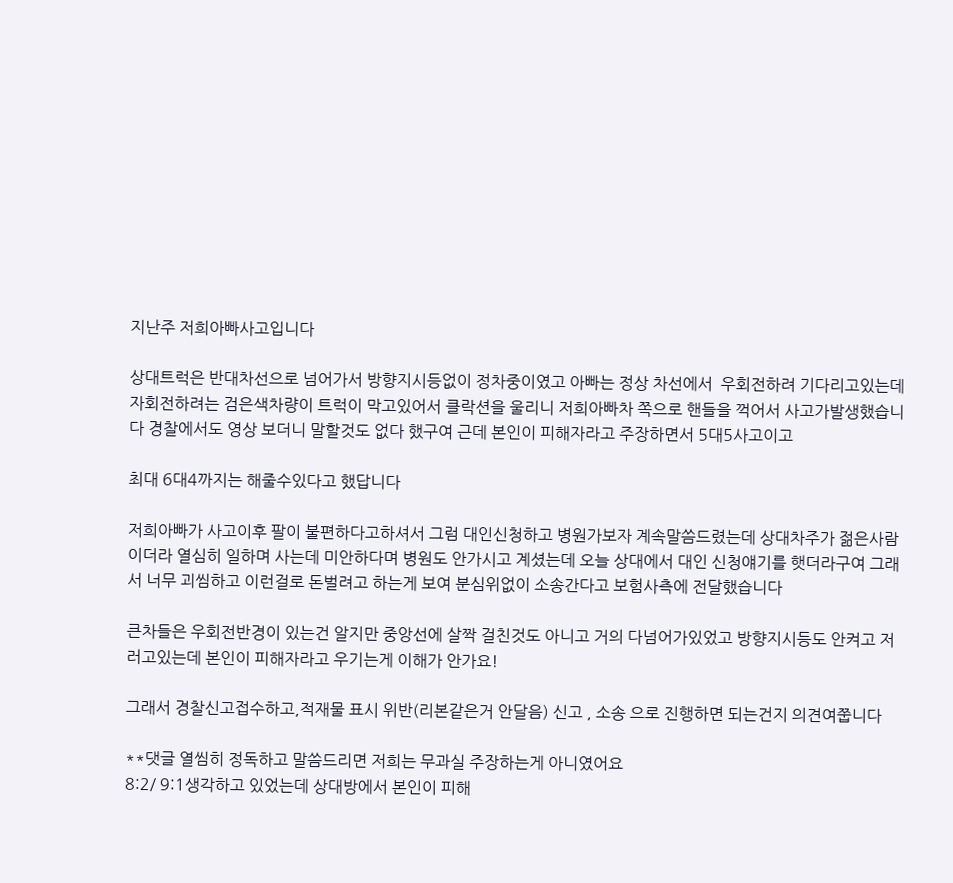지난주 저희아빠사고입니다

상대트럭은 반대차선으로 넘어가서 방향지시등없이 정차중이였고 아빠는 정상 차선에서  우회전하려 기다리고있는데 자회전하려는 검은색차량이 트럭이 막고있어서 클락션을 울리니 저희아빠차 쪽으로 핸들을 꺽어서 사고가발생했습니다 경찰에서도 영상 보더니 말할것도 없다 했구여 근데 본인이 피해자라고 주장하면서 5대5사고이고

최대 6대4까지는 해줄수있다고 했답니다

저희아빠가 사고이후 팔이 불편하다고하셔서 그럼 대인신청하고 병원가보자 계속말씀드렸는데 상대차주가 젊은사람이더라 열심히 일하며 사는데 미안하다며 병원도 안가시고 계셨는데 오늘 상대에서 대인 신청얘기를 햇더라구여 그래서 너무 괴씸하고 이런걸로 돈벌려고 하는게 보여 분심위없이 소송간다고 보험사측에 전달했습니다

큰차들은 우회전반경이 있는건 알지만 중앙선에 살짝 걸친것도 아니고 거의 다넘어가있었고 방향지시등도 안켜고 저러고있는데 본인이 피해자라고 우기는게 이해가 안가요!

그래서 경찰신고접수하고,적재물 표시 위반(리본같은거 안달음) 신고 , 소송 으로 진행하면 되는건지 의견여쭙니다

**댓글 열씸히 정독하고 말씀드리면 저희는 무과실 주장하는게 아니였어요
8:2/ 9:1생각하고 있었는데 상대방에서 본인이 피해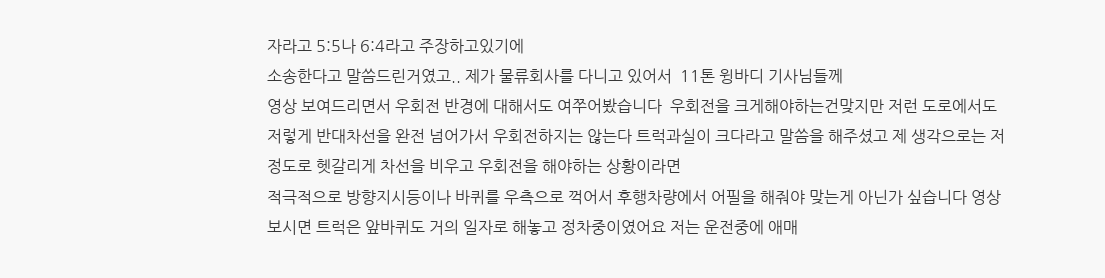자라고 5:5나 6:4라고 주장하고있기에
소송한다고 말씀드린거였고.. 제가 물류회사를 다니고 있어서  11톤 윙바디 기사님들께
영상 보여드리면서 우회전 반경에 대해서도 여쭈어봤습니다  우회전을 크게해야하는건맞지만 저런 도로에서도 저렇게 반대차선을 완전 넘어가서 우회전하지는 않는다 트럭과실이 크다라고 말씀을 해주셨고 제 생각으로는 저정도로 헷갈리게 차선을 비우고 우회전을 해야하는 상황이라면
적극적으로 방향지시등이나 바퀴를 우측으로 꺽어서 후행차량에서 어필을 해줘야 맞는게 아닌가 싶습니다 영상보시면 트럭은 앞바퀴도 거의 일자로 해놓고 정차중이였어요 저는 운전중에 애매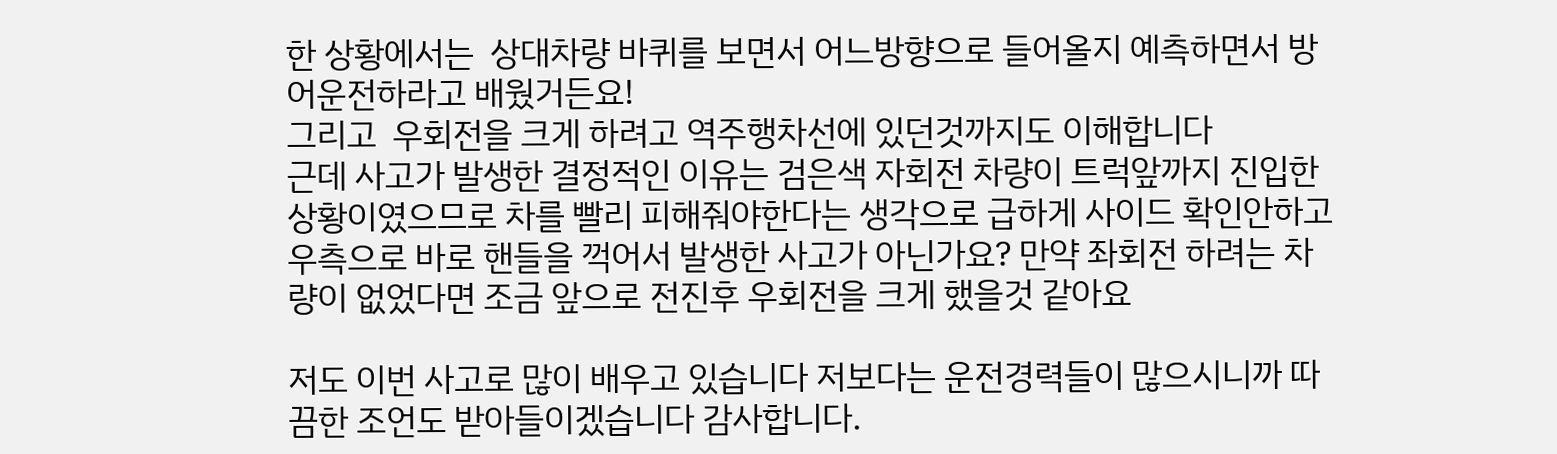한 상황에서는  상대차량 바퀴를 보면서 어느방향으로 들어올지 예측하면서 방어운전하라고 배웠거든요!
그리고  우회전을 크게 하려고 역주행차선에 있던것까지도 이해합니다
근데 사고가 발생한 결정적인 이유는 검은색 자회전 차량이 트럭앞까지 진입한 상황이였으므로 차를 빨리 피해줘야한다는 생각으로 급하게 사이드 확인안하고 우측으로 바로 핸들을 꺽어서 발생한 사고가 아닌가요? 만약 좌회전 하려는 차량이 없었다면 조금 앞으로 전진후 우회전을 크게 했을것 같아요

저도 이번 사고로 많이 배우고 있습니다 저보다는 운전경력들이 많으시니까 따끔한 조언도 받아들이겠습니다 감사합니다.